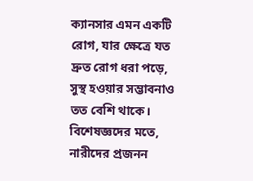ক্যানসার এমন একটি রোগ, যার ক্ষেত্রে যত দ্রুত রোগ ধরা পড়ে, সুস্থ হওয়ার সম্ভাবনাও তত বেশি থাকে। বিশেষজ্ঞদের মতে, নারীদের প্রজনন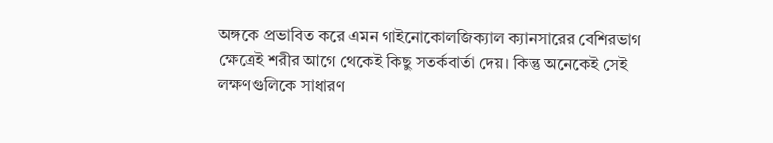অঙ্গকে প্রভাবিত করে এমন গাইনোকোলজিক্যাল ক্যানসারের বেশিরভাগ ক্ষেত্রেই শরীর আগে থেকেই কিছু সতর্কবার্তা দেয়। কিন্তু অনেকেই সেই লক্ষণগুলিকে সাধারণ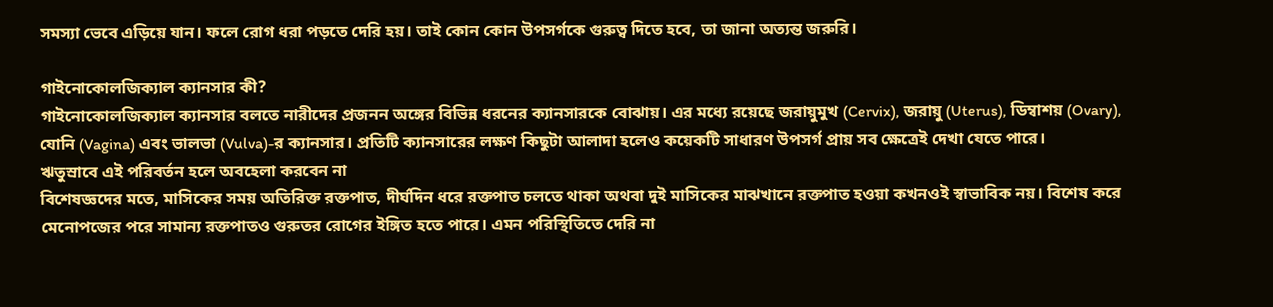সমস্যা ভেবে এড়িয়ে যান। ফলে রোগ ধরা পড়তে দেরি হয়। তাই কোন কোন উপসর্গকে গুরুত্ব দিতে হবে, তা জানা অত্যন্ত জরুরি।

গাইনোকোলজিক্যাল ক্যানসার কী?
গাইনোকোলজিক্যাল ক্যানসার বলতে নারীদের প্রজনন অঙ্গের বিভিন্ন ধরনের ক্যানসারকে বোঝায়। এর মধ্যে রয়েছে জরায়ুমুখ (Cervix), জরায়ু (Uterus), ডিম্বাশয় (Ovary), যোনি (Vagina) এবং ভালভা (Vulva)-র ক্যানসার। প্রতিটি ক্যানসারের লক্ষণ কিছুটা আলাদা হলেও কয়েকটি সাধারণ উপসর্গ প্রায় সব ক্ষেত্রেই দেখা যেতে পারে।
ঋতুস্রাবে এই পরিবর্তন হলে অবহেলা করবেন না
বিশেষজ্ঞদের মতে, মাসিকের সময় অতিরিক্ত রক্তপাত, দীর্ঘদিন ধরে রক্তপাত চলতে থাকা অথবা দুই মাসিকের মাঝখানে রক্তপাত হওয়া কখনওই স্বাভাবিক নয়। বিশেষ করে মেনোপজের পরে সামান্য রক্তপাতও গুরুতর রোগের ইঙ্গিত হতে পারে। এমন পরিস্থিতিতে দেরি না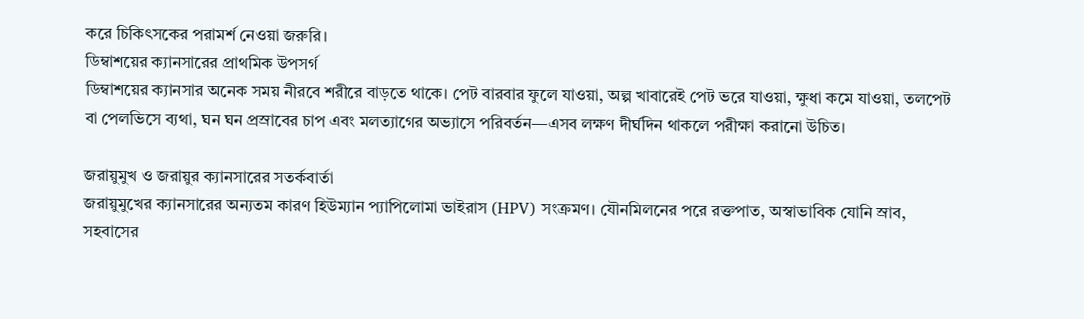করে চিকিৎসকের পরামর্শ নেওয়া জরুরি।
ডিম্বাশয়ের ক্যানসারের প্রাথমিক উপসর্গ
ডিম্বাশয়ের ক্যানসার অনেক সময় নীরবে শরীরে বাড়তে থাকে। পেট বারবার ফুলে যাওয়া, অল্প খাবারেই পেট ভরে যাওয়া, ক্ষুধা কমে যাওয়া, তলপেট বা পেলভিসে ব্যথা, ঘন ঘন প্রস্রাবের চাপ এবং মলত্যাগের অভ্যাসে পরিবর্তন—এসব লক্ষণ দীর্ঘদিন থাকলে পরীক্ষা করানো উচিত।

জরায়ুমুখ ও জরায়ুর ক্যানসারের সতর্কবার্তা
জরায়ুমুখের ক্যানসারের অন্যতম কারণ হিউম্যান প্যাপিলোমা ভাইরাস (HPV) সংক্রমণ। যৌনমিলনের পরে রক্তপাত, অস্বাভাবিক যোনি স্রাব, সহবাসের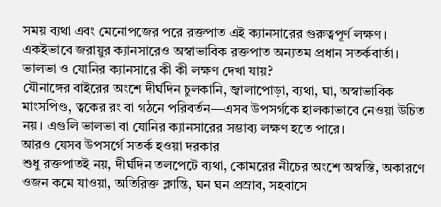সময় ব্যথা এবং মেনোপজের পরে রক্তপাত এই ক্যানসারের গুরুত্বপূর্ণ লক্ষণ। একইভাবে জরায়ুর ক্যানসারেও অস্বাভাবিক রক্তপাত অন্যতম প্রধান সতর্কবার্তা।
ভালভা ও যোনির ক্যানসারে কী কী লক্ষণ দেখা যায়?
যৌনাঙ্গের বাইরের অংশে দীর্ঘদিন চুলকানি, জ্বালাপোড়া, ব্যথা, ঘা, অস্বাভাবিক মাংসপিণ্ড, ত্বকের রং বা গঠনে পরিবর্তন—এসব উপসর্গকে হালকাভাবে নেওয়া উচিত নয়। এগুলি ভালভা বা যোনির ক্যানসারের সম্ভাব্য লক্ষণ হতে পারে।
আরও যেসব উপসর্গে সতর্ক হওয়া দরকার
শুধু রক্তপাতই নয়, দীর্ঘদিন তলপেটে ব্যথা, কোমরের নীচের অংশে অস্বস্তি, অকারণে ওজন কমে যাওয়া, অতিরিক্ত ক্লান্তি, ঘন ঘন প্রস্রাব, সহবাসে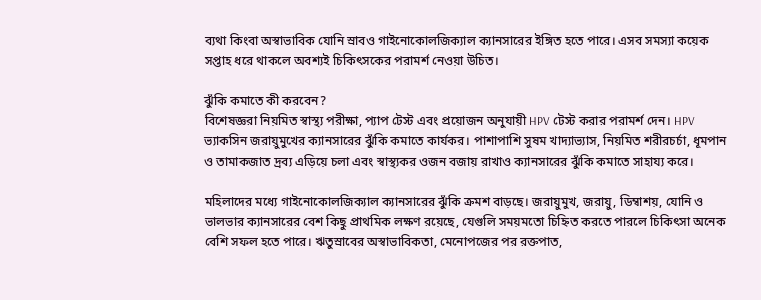ব্যথা কিংবা অস্বাভাবিক যোনি স্রাবও গাইনোকোলজিক্যাল ক্যানসারের ইঙ্গিত হতে পারে। এসব সমস্যা কয়েক সপ্তাহ ধরে থাকলে অবশ্যই চিকিৎসকের পরামর্শ নেওয়া উচিত।

ঝুঁকি কমাতে কী করবেন?
বিশেষজ্ঞরা নিয়মিত স্বাস্থ্য পরীক্ষা, প্যাপ টেস্ট এবং প্রয়োজন অনুযায়ী HPV টেস্ট করার পরামর্শ দেন। HPV ভ্যাকসিন জরায়ুমুখের ক্যানসারের ঝুঁকি কমাতে কার্যকর। পাশাপাশি সুষম খাদ্যাভ্যাস, নিয়মিত শরীরচর্চা, ধূমপান ও তামাকজাত দ্রব্য এড়িয়ে চলা এবং স্বাস্থ্যকর ওজন বজায় রাখাও ক্যানসারের ঝুঁকি কমাতে সাহায্য করে।

মহিলাদের মধ্যে গাইনোকোলজিক্যাল ক্যানসারের ঝুঁকি ক্রমশ বাড়ছে। জরায়ুমুখ, জরায়ু, ডিম্বাশয়, যোনি ও ভালভার ক্যানসারের বেশ কিছু প্রাথমিক লক্ষণ রয়েছে, যেগুলি সময়মতো চিহ্নিত করতে পারলে চিকিৎসা অনেক বেশি সফল হতে পারে। ঋতুস্রাবের অস্বাভাবিকতা, মেনোপজের পর রক্তপাত,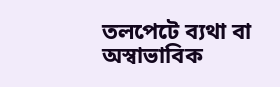তলপেটে ব্যথা বা অস্বাভাবিক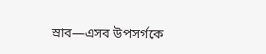স্রাব—এসব উপসর্গকে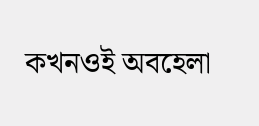কখনওই অবহেলা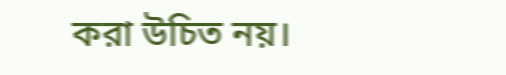করা উচিত নয়।